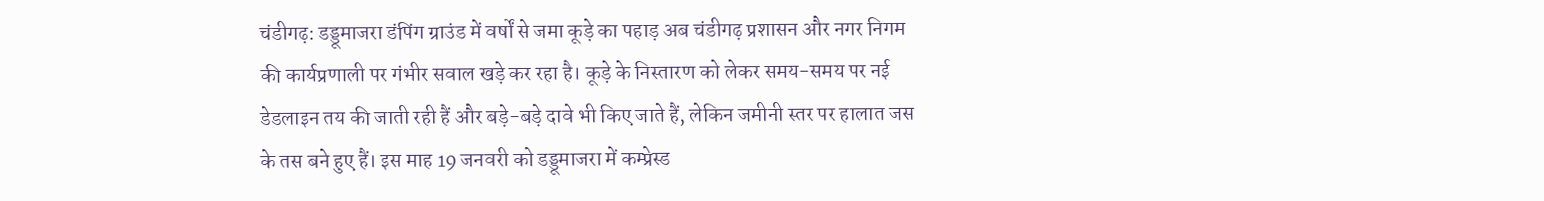चंडीगढ़: डड्डूमाजरा डंपिंग ग्राउंड में वर्षों से जमा कूड़े का पहाड़ अब चंडीगढ़ प्रशासन और नगर निगम की कार्यप्रणाली पर गंभीर सवाल खड़े कर रहा है। कूड़े के निस्तारण को लेकर समय-समय पर नई डेडलाइन तय की जाती रही हैं और बड़े-बड़े दावे भी किए जाते हैं, लेकिन जमीनी स्तर पर हालात जस के तस बने हुए हैं। इस माह 19 जनवरी को डड्डूमाजरा में कम्प्रेस्ड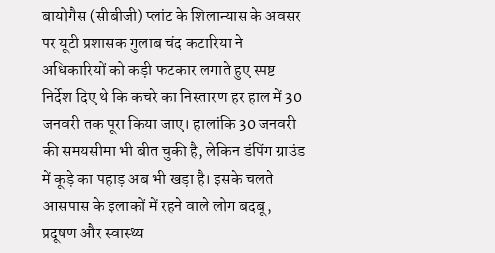बायोगैस (सीबीजी) प्लांट के शिलान्यास के अवसर पर यूटी प्रशासक गुलाब चंद कटारिया ने अधिकारियों को कड़ी फटकार लगाते हुए स्पष्ट निर्देश दिए थे कि कचरे का निस्तारण हर हाल में 30 जनवरी तक पूरा किया जाए। हालांकि 30 जनवरी की समयसीमा भी बीत चुकी है, लेकिन डंपिंग ग्राउंड में कूड़े का पहाड़ अब भी खड़ा है। इसके चलते आसपास के इलाकों में रहने वाले लोग बदबू, प्रदूषण और स्वास्थ्य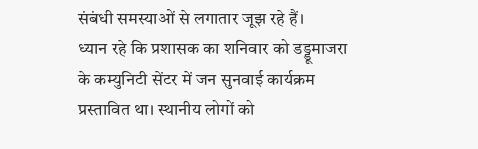संबंधी समस्याओं से लगातार जूझ रहे हैं।
ध्यान रहे कि प्रशासक का शनिवार को डड्डूमाजरा के कम्युनिटी सेंटर में जन सुनवाई कार्यक्रम प्रस्तावित था। स्थानीय लोगों को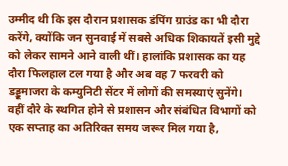उम्मीद थी कि इस दौरान प्रशासक डंपिंग ग्राउंड का भी दौरा करेंगे, क्योंकि जन सुनवाई में सबसे अधिक शिकायतें इसी मुद्दे को लेकर सामने आने वाली थीं। हालांकि प्रशासक का यह दौरा फिलहाल टल गया है और अब वह 7 फरवरी को डड्डूमाजरा के कम्युनिटी सेंटर में लोगों की समस्याएं सुनेंगे। वहीं दौरे के स्थगित होने से प्रशासन और संबंधित विभागों को एक सप्ताह का अतिरिक्त समय जरूर मिल गया है,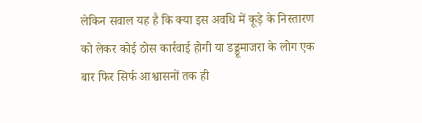लेकिन सवाल यह है कि क्या इस अवधि में कूड़े के निस्तारण को लेकर कोई ठोस कार्रवाई होगी या डड्डूमाजरा के लोग एक बार फिर सिर्फ आश्वासनों तक ही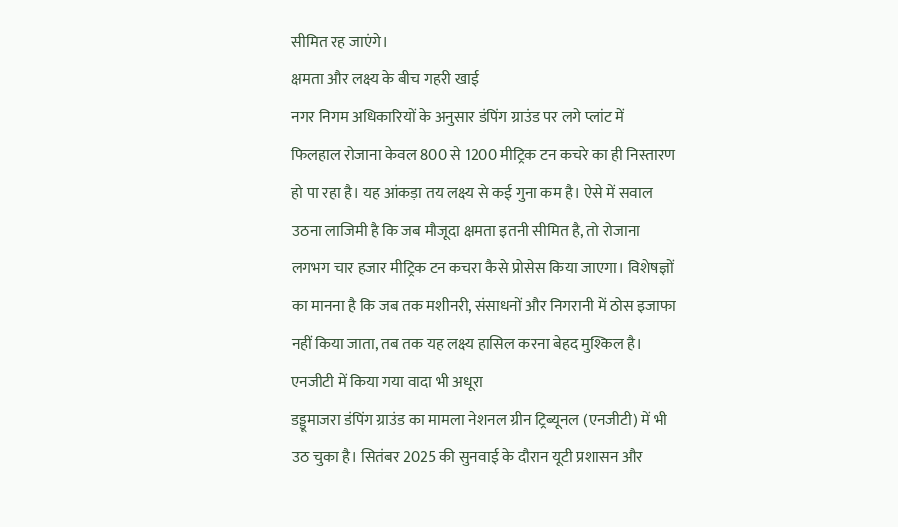सीमित रह जाएंगे।
क्षमता और लक्ष्य के बीच गहरी खाई
नगर निगम अधिकारियों के अनुसार डंपिंग ग्राउंड पर लगे प्लांट में फिलहाल रोजाना केवल 800 से 1200 मीट्रिक टन कचरे का ही निस्तारण हो पा रहा है। यह आंकड़ा तय लक्ष्य से कई गुना कम है। ऐसे में सवाल उठना लाजिमी है कि जब मौजूदा क्षमता इतनी सीमित है, तो रोजाना लगभग चार हजार मीट्रिक टन कचरा कैसे प्रोसेस किया जाएगा। विशेषज्ञों का मानना है कि जब तक मशीनरी, संसाधनों और निगरानी में ठोस इजाफा नहीं किया जाता, तब तक यह लक्ष्य हासिल करना बेहद मुश्किल है।
एनजीटी में किया गया वादा भी अधूरा
डड्डूमाजरा डंपिंग ग्राउंड का मामला नेशनल ग्रीन ट्रिब्यूनल (एनजीटी) में भी उठ चुका है। सितंबर 2025 की सुनवाई के दौरान यूटी प्रशासन और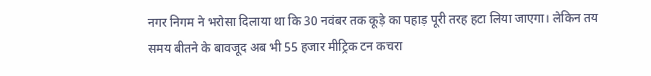नगर निगम ने भरोसा दिलाया था कि 30 नवंबर तक कूड़े का पहाड़ पूरी तरह हटा लिया जाएगा। लेकिन तय समय बीतने के बावजूद अब भी 55 हजार मीट्रिक टन कचरा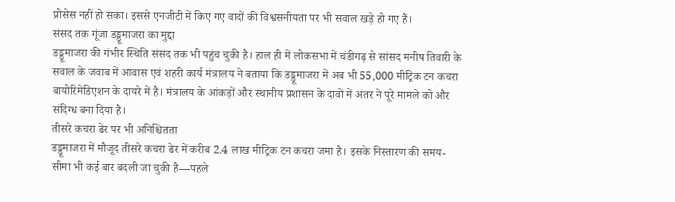प्रोसेस नहीं हो सका। इससे एनजीटी में किए गए वादों की विश्वसनीयता पर भी सवाल खड़े हो गए हैं।
संसद तक गूंजा डड्डूमाजरा का मुद्दा
डड्डूमाजरा की गंभीर स्थिति संसद तक भी पहुंच चुकी है। हाल ही में लोकसभा में चंडीगढ़ से सांसद मनीष तिवारी के सवाल के जवाब में आवास एवं शहरी कार्य मंत्रालय ने बताया कि डड्डूमाजरा में अब भी 55,000 मीट्रिक टन कचरा बायोरिमेडिएशन के दायरे में है। मंत्रालय के आंकड़ों और स्थानीय प्रशासन के दावों में अंतर ने पूरे मामले को और संदिग्ध बना दिया है।
तीसरे कचरा ढेर पर भी अनिश्चितता
डड्डूमाजरा में मौजूद तीसरे कचरा ढेर में करीब 2.4 लाख मीट्रिक टन कचरा जमा है। इसके निस्तारण की समय-सीमा भी कई बार बदली जा चुकी है—पहले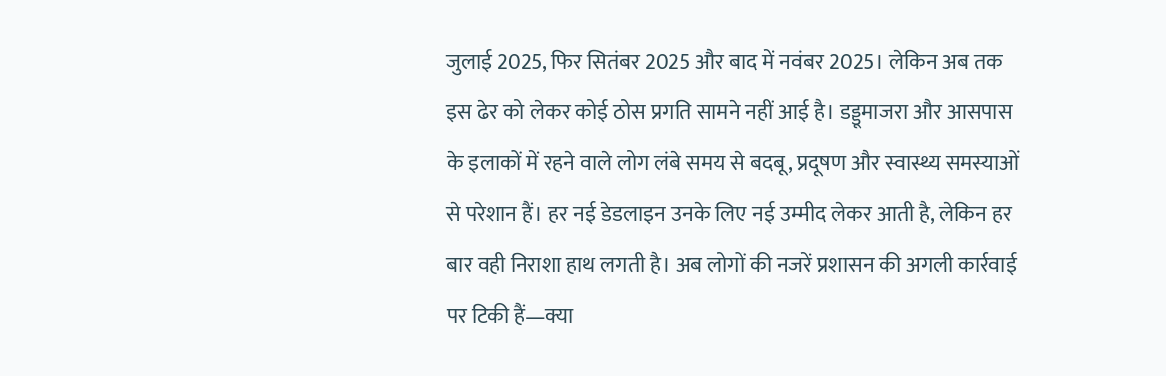जुलाई 2025, फिर सितंबर 2025 और बाद में नवंबर 2025। लेकिन अब तक इस ढेर को लेकर कोई ठोस प्रगति सामने नहीं आई है। डड्डूमाजरा और आसपास के इलाकों में रहने वाले लोग लंबे समय से बदबू, प्रदूषण और स्वास्थ्य समस्याओं से परेशान हैं। हर नई डेडलाइन उनके लिए नई उम्मीद लेकर आती है, लेकिन हर बार वही निराशा हाथ लगती है। अब लोगों की नजरें प्रशासन की अगली कार्रवाई पर टिकी हैं—क्या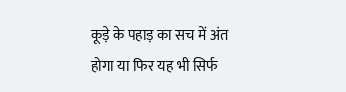कूड़े के पहाड़ का सच में अंत होगा या फिर यह भी सिर्फ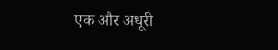एक और अधूरी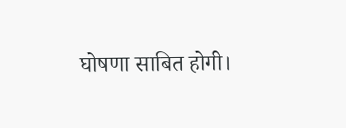घोषणा साबित होगी।